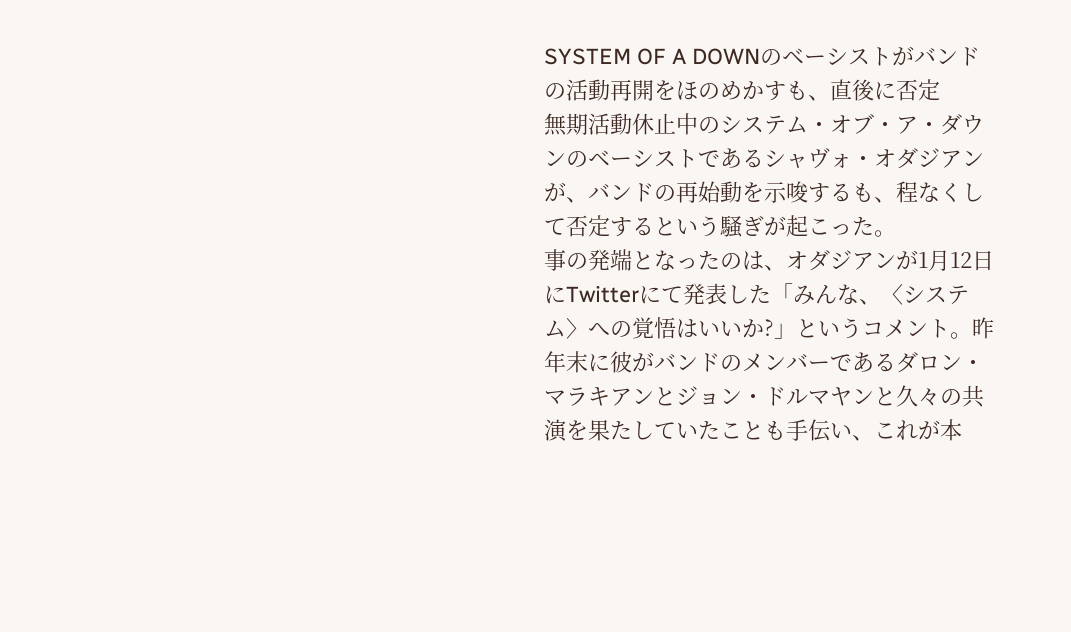SYSTEM OF A DOWNのベーシストがバンドの活動再開をほのめかすも、直後に否定
無期活動休止中のシステム・オブ・ア・ダウンのベーシストであるシャヴォ・オダジアンが、バンドの再始動を示唆するも、程なくして否定するという騒ぎが起こった。
事の発端となったのは、オダジアンが1月12日にTwitterにて発表した「みんな、〈システム〉への覚悟はいいか?」というコメント。昨年末に彼がバンドのメンバーであるダロン・マラキアンとジョン・ドルマヤンと久々の共演を果たしていたことも手伝い、これが本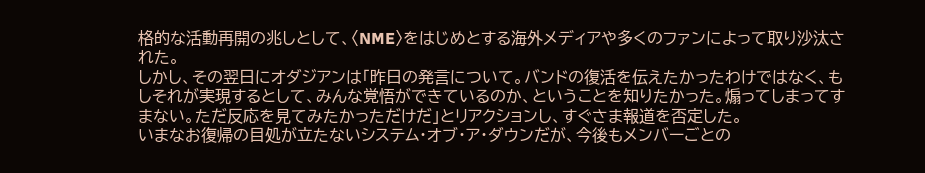格的な活動再開の兆しとして、〈NME〉をはじめとする海外メディアや多くのファンによって取り沙汰された。
しかし、その翌日にオダジアンは「昨日の発言について。バンドの復活を伝えたかったわけではなく、もしそれが実現するとして、みんな覚悟ができているのか、ということを知りたかった。煽ってしまってすまない。ただ反応を見てみたかっただけだ」とリアクションし、すぐさま報道を否定した。
いまなお復帰の目処が立たないシステム・オブ・ア・ダウンだが、今後もメンバーごとの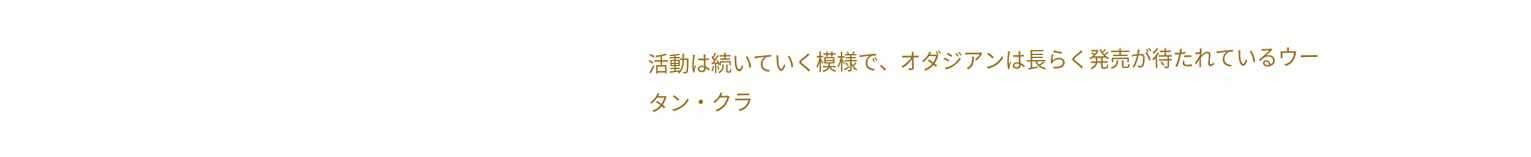活動は続いていく模様で、オダジアンは長らく発売が待たれているウータン・クラ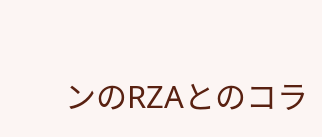ンのRZAとのコラ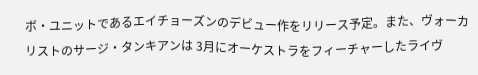ボ・ユニットであるエイチョーズンのデビュー作をリリース予定。また、ヴォーカリストのサージ・タンキアンは 3月にオーケストラをフィーチャーしたライヴ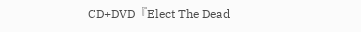CD+DVD『Elect The Dead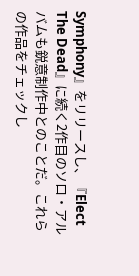Symphony』をリリースし、『Elect The Dead』に続く2作目のソロ・アルバムも鋭意制作中とのことだ。これらの作品をチェックし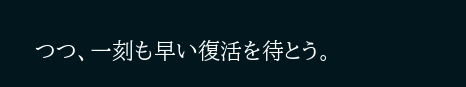つつ、一刻も早い復活を待とう。